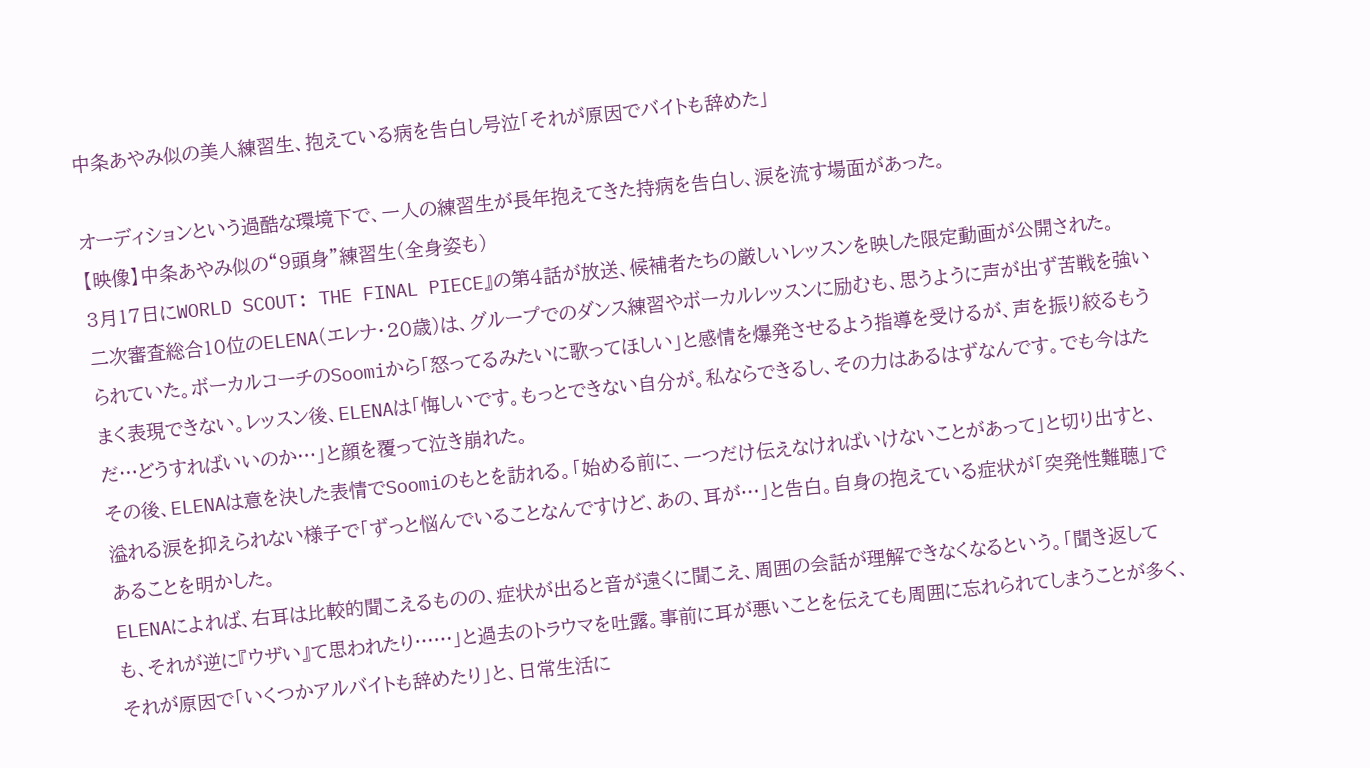中条あやみ似の美人練習生、抱えている病を告白し号泣「それが原因でバイトも辞めた」

オーディションという過酷な環境下で、一人の練習生が長年抱えてきた持病を告白し、涙を流す場面があった。
【映像】中条あやみ似の“9頭身”練習生(全身姿も)
3月17日にWORLD SCOUT: THE FINAL PIECE』の第4話が放送、候補者たちの厳しいレッスンを映した限定動画が公開された。
二次審査総合10位のELENA(エレナ・20歳)は、グループでのダンス練習やボーカルレッスンに励むも、思うように声が出ず苦戦を強いられていた。ボーカルコーチのSoomiから「怒ってるみたいに歌ってほしい」と感情を爆発させるよう指導を受けるが、声を振り絞るもうまく表現できない。レッスン後、ELENAは「悔しいです。もっとできない自分が。私ならできるし、その力はあるはずなんです。でも今はただ…どうすればいいのか…」と顔を覆って泣き崩れた。
その後、ELENAは意を決した表情でSoomiのもとを訪れる。「始める前に、一つだけ伝えなければいけないことがあって」と切り出すと、溢れる涙を抑えられない様子で「ずっと悩んでいることなんですけど、あの、耳が…」と告白。自身の抱えている症状が「突発性難聴」であることを明かした。
ELENAによれば、右耳は比較的聞こえるものの、症状が出ると音が遠くに聞こえ、周囲の会話が理解できなくなるという。「聞き返しても、それが逆に『ウザい』て思われたり……」と過去のトラウマを吐露。事前に耳が悪いことを伝えても周囲に忘れられてしまうことが多く、それが原因で「いくつかアルバイトも辞めたり」と、日常生活に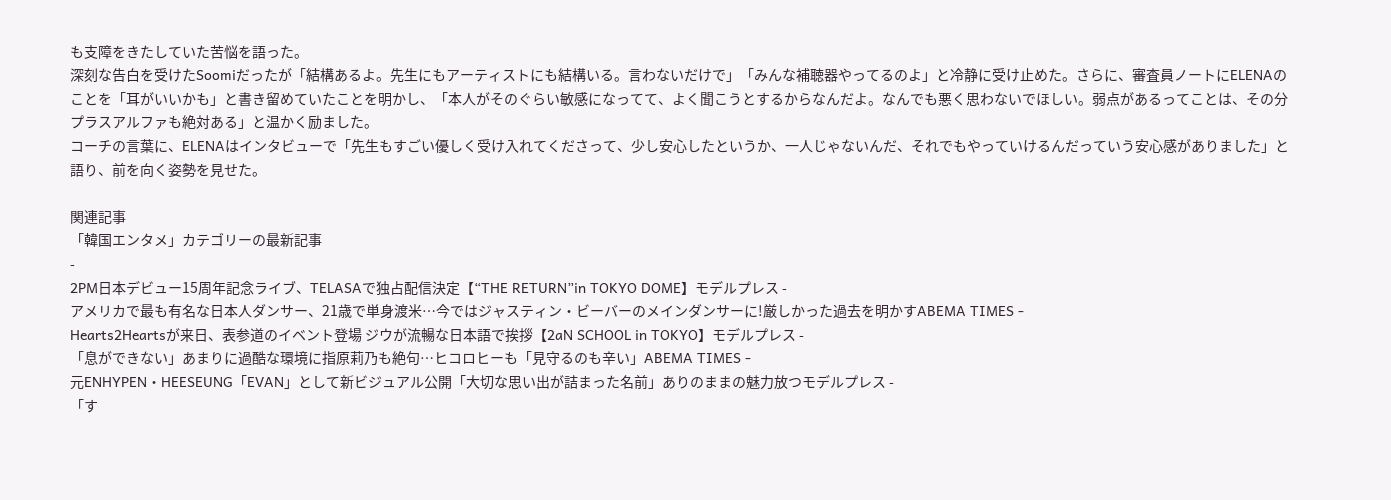も支障をきたしていた苦悩を語った。
深刻な告白を受けたSoomiだったが「結構あるよ。先生にもアーティストにも結構いる。言わないだけで」「みんな補聴器やってるのよ」と冷静に受け止めた。さらに、審査員ノートにELENAのことを「耳がいいかも」と書き留めていたことを明かし、「本人がそのぐらい敏感になってて、よく聞こうとするからなんだよ。なんでも悪く思わないでほしい。弱点があるってことは、その分プラスアルファも絶対ある」と温かく励ました。
コーチの言葉に、ELENAはインタビューで「先生もすごい優しく受け入れてくださって、少し安心したというか、一人じゃないんだ、それでもやっていけるんだっていう安心感がありました」と語り、前を向く姿勢を見せた。

関連記事
「韓国エンタメ」カテゴリーの最新記事
-
2PM日本デビュー15周年記念ライブ、TELASAで独占配信決定【“THE RETURN”in TOKYO DOME】モデルプレス -
アメリカで最も有名な日本人ダンサー、21歳で単身渡米…今ではジャスティン・ビーバーのメインダンサーに!厳しかった過去を明かすABEMA TIMES -
Hearts2Heartsが来日、表参道のイベント登場 ジウが流暢な日本語で挨拶【2aN SCHOOL in TOKYO】モデルプレス -
「息ができない」あまりに過酷な環境に指原莉乃も絶句…ヒコロヒーも「見守るのも辛い」ABEMA TIMES -
元ENHYPEN・HEESEUNG「EVAN」として新ビジュアル公開「大切な思い出が詰まった名前」ありのままの魅力放つモデルプレス -
「す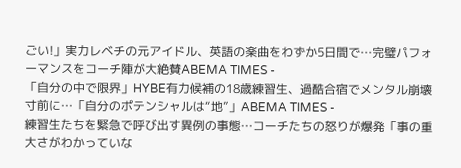ごい!」実力レベチの元アイドル、英語の楽曲をわずか5日間で…完璧パフォーマンスをコーチ陣が大絶賛ABEMA TIMES -
「自分の中で限界」HYBE有力候補の18歳練習生、過酷合宿でメンタル崩壊寸前に…「自分のポテンシャルは“地”」ABEMA TIMES -
練習生たちを緊急で呼び出す異例の事態…コーチたちの怒りが爆発「事の重大さがわかっていな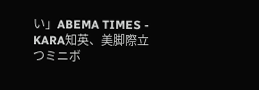い」ABEMA TIMES -
KARA知英、美脚際立つミニボ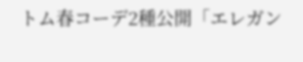トム春コーデ2種公開「エレガン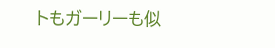トもガーリーも似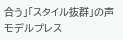合う」「スタイル抜群」の声モデルプレス